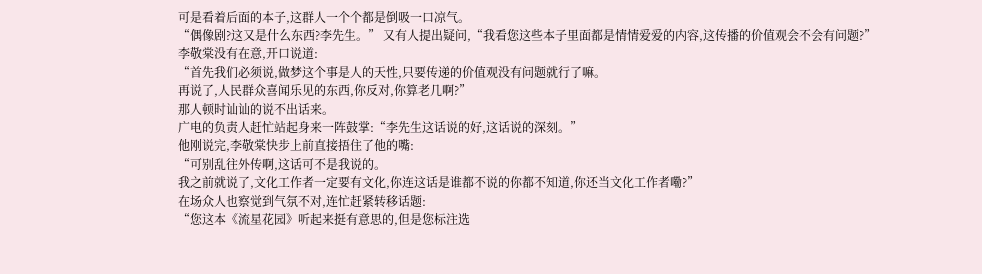可是看着后面的本子,这群人一个个都是倒吸一口凉气。
“偶像剧?这又是什么东西?李先生。” 又有人提出疑问,“我看您这些本子里面都是情情爱爱的内容,这传播的价值观会不会有问题?”
李敬棠没有在意,开口说道:
“首先我们必须说,做梦这个事是人的天性,只要传递的价值观没有问题就行了嘛。
再说了,人民群众喜闻乐见的东西,你反对,你算老几啊?”
那人顿时讪讪的说不出话来。
广电的负责人赶忙站起身来一阵鼓掌:“李先生这话说的好,这话说的深刻。”
他刚说完,李敬棠快步上前直接捂住了他的嘴:
“可别乱往外传啊,这话可不是我说的。
我之前就说了,文化工作者一定要有文化,你连这话是谁都不说的你都不知道,你还当文化工作者嘞?”
在场众人也察觉到气氛不对,连忙赶紧转移话题:
“您这本《流星花园》听起来挺有意思的,但是您标注选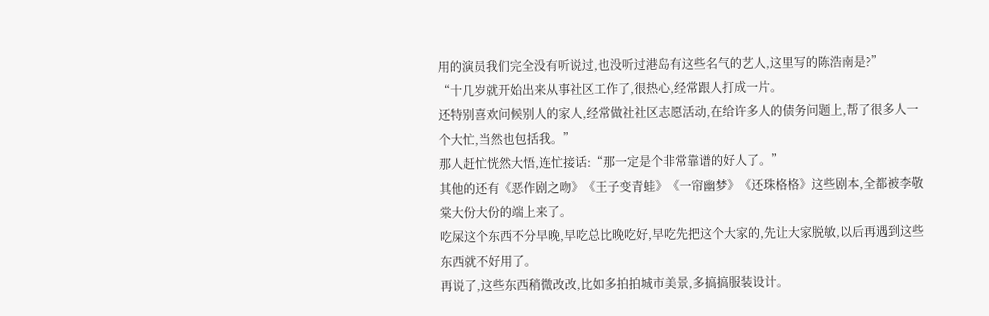用的演员我们完全没有听说过,也没听过港岛有这些名气的艺人,这里写的陈浩南是?”
“十几岁就开始出来从事社区工作了,很热心,经常跟人打成一片。
还特别喜欢问候别人的家人,经常做社社区志愿活动,在给许多人的债务问题上,帮了很多人一个大忙,当然也包括我。”
那人赶忙恍然大悟,连忙接话:“那一定是个非常靠谱的好人了。”
其他的还有《恶作剧之吻》《王子变青蛙》《一帘幽梦》《还珠格格》这些剧本,全都被李敬棠大份大份的端上来了。
吃屎这个东西不分早晚,早吃总比晚吃好,早吃先把这个大家的,先让大家脱敏,以后再遇到这些东西就不好用了。
再说了,这些东西稍微改改,比如多拍拍城市美景,多搞搞服装设计。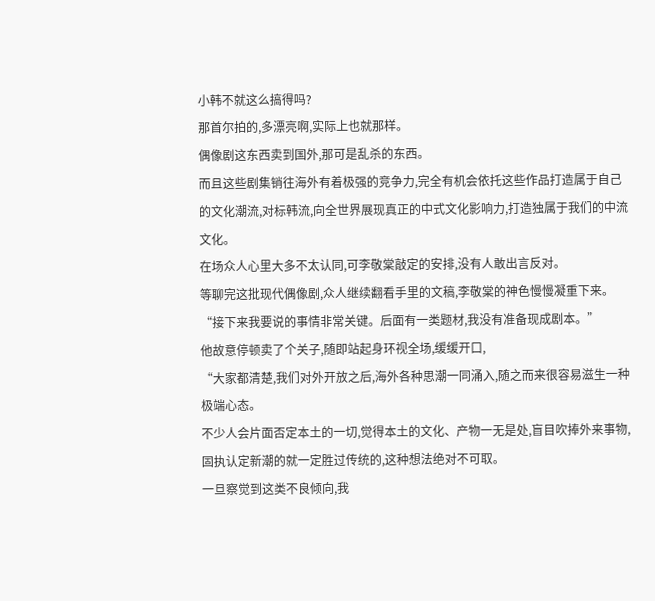小韩不就这么搞得吗?
那首尔拍的,多漂亮啊,实际上也就那样。
偶像剧这东西卖到国外,那可是乱杀的东西。
而且这些剧集销往海外有着极强的竞争力,完全有机会依托这些作品打造属于自己的文化潮流,对标韩流,向全世界展现真正的中式文化影响力,打造独属于我们的中流文化。
在场众人心里大多不太认同,可李敬棠敲定的安排,没有人敢出言反对。
等聊完这批现代偶像剧,众人继续翻看手里的文稿,李敬棠的神色慢慢凝重下来。
“接下来我要说的事情非常关键。后面有一类题材,我没有准备现成剧本。”
他故意停顿卖了个关子,随即站起身环视全场,缓缓开口,
“大家都清楚,我们对外开放之后,海外各种思潮一同涌入,随之而来很容易滋生一种极端心态。
不少人会片面否定本土的一切,觉得本土的文化、产物一无是处,盲目吹捧外来事物,固执认定新潮的就一定胜过传统的,这种想法绝对不可取。
一旦察觉到这类不良倾向,我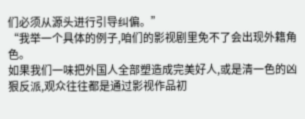们必须从源头进行引导纠偏。”
“我举一个具体的例子,咱们的影视剧里免不了会出现外籍角色。
如果我们一味把外国人全部塑造成完美好人,或是清一色的凶狠反派,观众往往都是通过影视作品初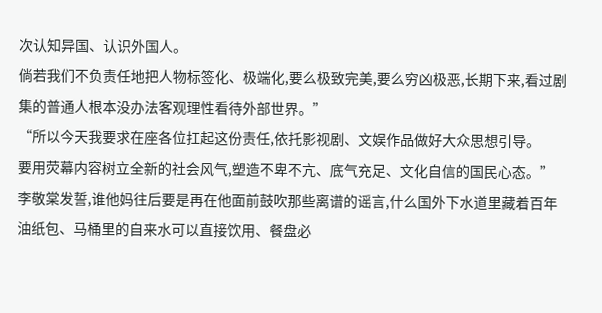次认知异国、认识外国人。
倘若我们不负责任地把人物标签化、极端化,要么极致完美,要么穷凶极恶,长期下来,看过剧集的普通人根本没办法客观理性看待外部世界。”
“所以今天我要求在座各位扛起这份责任,依托影视剧、文娱作品做好大众思想引导。
要用荧幕内容树立全新的社会风气,塑造不卑不亢、底气充足、文化自信的国民心态。”
李敬棠发誓,谁他妈往后要是再在他面前鼓吹那些离谱的谣言,什么国外下水道里藏着百年油纸包、马桶里的自来水可以直接饮用、餐盘必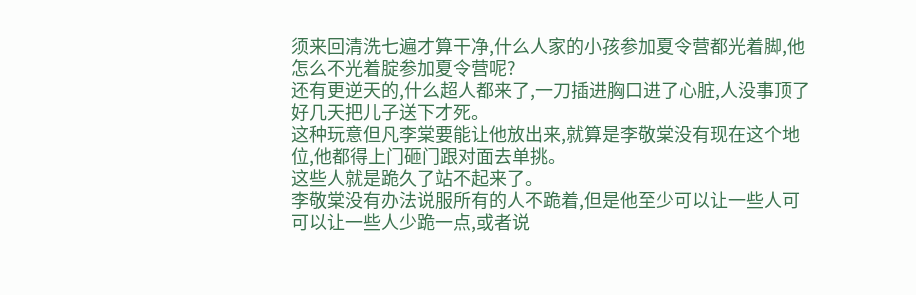须来回清洗七遍才算干净,什么人家的小孩参加夏令营都光着脚,他怎么不光着腚参加夏令营呢?
还有更逆天的,什么超人都来了,一刀插进胸口进了心脏,人没事顶了好几天把儿子送下才死。
这种玩意但凡李棠要能让他放出来,就算是李敬棠没有现在这个地位,他都得上门砸门跟对面去单挑。
这些人就是跪久了站不起来了。
李敬棠没有办法说服所有的人不跪着,但是他至少可以让一些人可可以让一些人少跪一点,或者说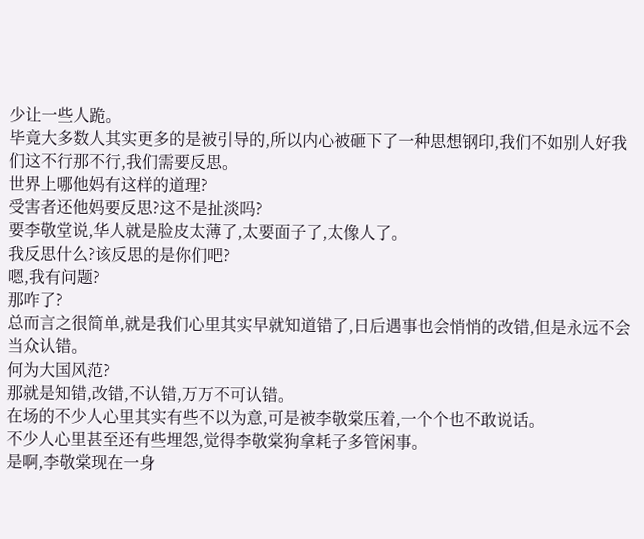少让一些人跪。
毕竟大多数人其实更多的是被引导的,所以内心被砸下了一种思想钢印,我们不如别人好我们这不行那不行,我们需要反思。
世界上哪他妈有这样的道理?
受害者还他妈要反思?这不是扯淡吗?
要李敬堂说,华人就是脸皮太薄了,太要面子了,太像人了。
我反思什么?该反思的是你们吧?
嗯,我有问题?
那咋了?
总而言之很简单,就是我们心里其实早就知道错了,日后遇事也会悄悄的改错,但是永远不会当众认错。
何为大国风范?
那就是知错,改错,不认错,万万不可认错。
在场的不少人心里其实有些不以为意,可是被李敬棠压着,一个个也不敢说话。
不少人心里甚至还有些埋怨,觉得李敬棠狗拿耗子多管闲事。
是啊,李敬棠现在一身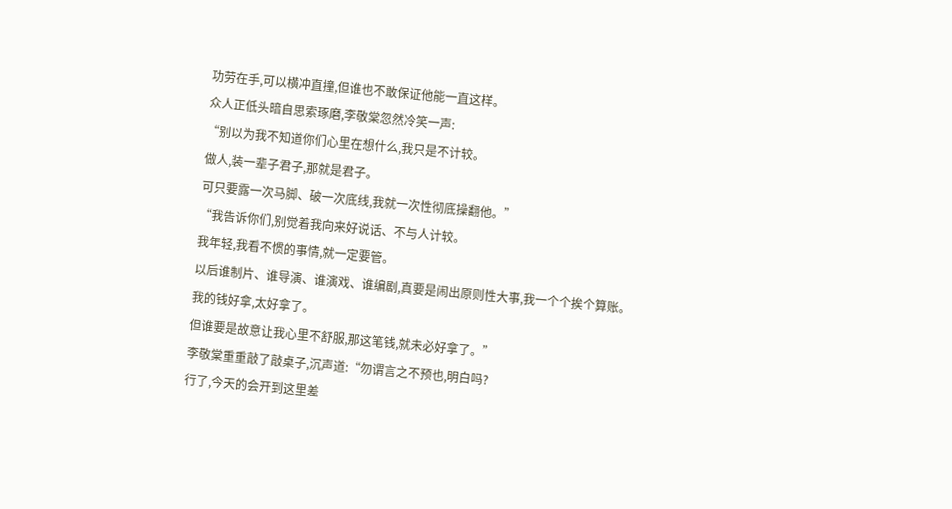功劳在手,可以横冲直撞,但谁也不敢保证他能一直这样。
众人正低头暗自思索琢磨,李敬棠忽然冷笑一声:
“别以为我不知道你们心里在想什么,我只是不计较。
做人,装一辈子君子,那就是君子。
可只要露一次马脚、破一次底线,我就一次性彻底操翻他。”
“我告诉你们,别觉着我向来好说话、不与人计较。
我年轻,我看不惯的事情,就一定要管。
以后谁制片、谁导演、谁演戏、谁编剧,真要是闹出原则性大事,我一个个挨个算账。
我的钱好拿,太好拿了。
但谁要是故意让我心里不舒服,那这笔钱,就未必好拿了。”
李敬棠重重敲了敲桌子,沉声道:“勿谓言之不预也,明白吗?
行了,今天的会开到这里差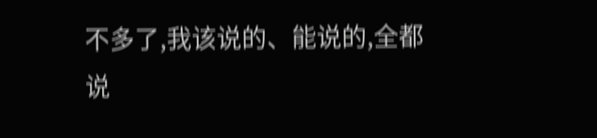不多了,我该说的、能说的,全都说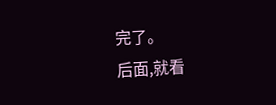完了。
后面,就看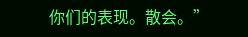你们的表现。散会。”